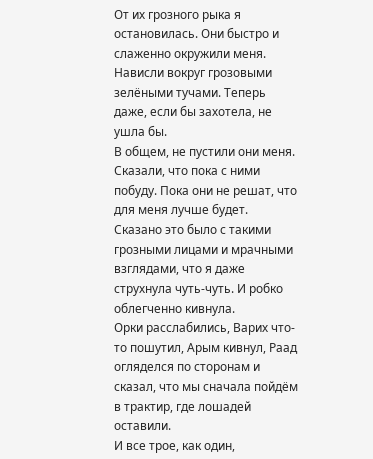От их грозного рыка я остановилась. Они быстро и слаженно окружили меня.
Нависли вокруг грозовыми зелёными тучами. Теперь даже, если бы захотела, не ушла бы.
В общем, не пустили они меня.
Сказали, что пока с ними побуду. Пока они не решат, что для меня лучше будет.
Сказано это было с такими грозными лицами и мрачными взглядами, что я даже струхнула чуть-чуть. И робко облегченно кивнула.
Орки расслабились, Варих что-то пошутил, Арым кивнул, Раад огляделся по сторонам и сказал, что мы сначала пойдём в трактир, где лошадей оставили.
И все трое, как один,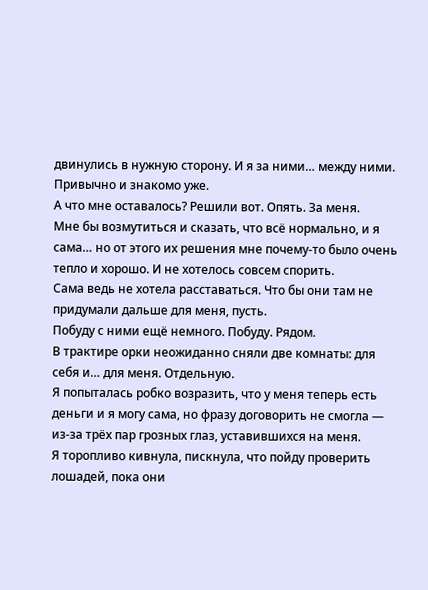двинулись в нужную сторону. И я за ними… между ними. Привычно и знакомо уже.
А что мне оставалось? Решили вот. Опять. За меня.
Мне бы возмутиться и сказать, что всё нормально, и я сама… но от этого их решения мне почему-то было очень тепло и хорошо. И не хотелось совсем спорить.
Сама ведь не хотела расставаться. Что бы они там не придумали дальше для меня, пусть.
Побуду с ними ещё немного. Побуду. Рядом.
В трактире орки неожиданно сняли две комнаты: для себя и… для меня. Отдельную.
Я попыталась робко возразить, что у меня теперь есть деньги и я могу сама, но фразу договорить не смогла — из-за трёх пар грозных глаз, уставившихся на меня.
Я торопливо кивнула, пискнула, что пойду проверить лошадей, пока они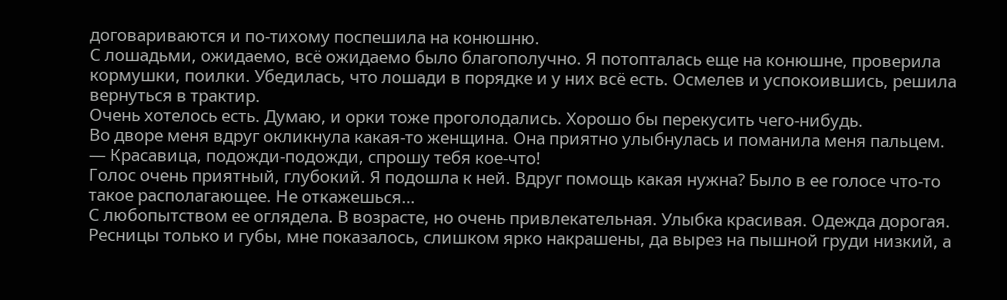договариваются и по-тихому поспешила на конюшню.
С лошадьми, ожидаемо, всё ожидаемо было благополучно. Я потопталась еще на конюшне, проверила кормушки, поилки. Убедилась, что лошади в порядке и у них всё есть. Осмелев и успокоившись, решила вернуться в трактир.
Очень хотелось есть. Думаю, и орки тоже проголодались. Хорошо бы перекусить чего-нибудь.
Во дворе меня вдруг окликнула какая-то женщина. Она приятно улыбнулась и поманила меня пальцем.
— Красавица, подожди-подожди, спрошу тебя кое-что!
Голос очень приятный, глубокий. Я подошла к ней. Вдруг помощь какая нужна? Было в ее голосе что-то такое располагающее. Не откажешься…
С любопытством ее оглядела. В возрасте, но очень привлекательная. Улыбка красивая. Одежда дорогая. Ресницы только и губы, мне показалось, слишком ярко накрашены, да вырез на пышной груди низкий, а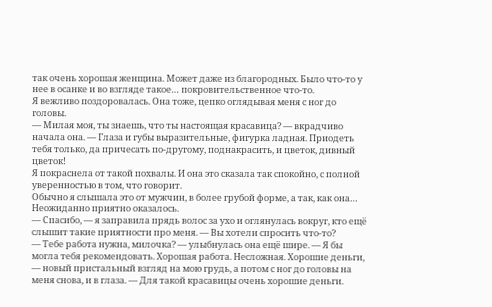так очень хорошая женщина. Может даже из благородных. Было что-то у нее в осанке и во взгляде такое… покровительственное что-то.
Я вежливо поздоровалась. Она тоже, цепко оглядывая меня с ног до головы.
— Милая моя, ты знаешь, что ты настоящая красавица? — вкрадчиво начала она. — Глаза и губы выразительные, фигурка ладная. Приодеть тебя только, да причесать по-другому, поднакрасить, и цветок, дивный цветок!
Я покраснела от такой похвалы. И она это сказала так спокойно, с полной уверенностью в том, что говорит.
Обычно я слышала это от мужчин, в более грубой форме, а так, как она… Неожиданно приятно оказалось.
— Спасибо, — я заправила прядь волос за ухо и оглянулась вокруг, кто ещё слышит такие приятности про меня. — Вы хотели спросить что-то?
— Тебе работа нужна, милочка? — улыбнулась она ещё шире. — Я бы могла тебя рекомендовать. Хорошая работа. Несложная. Хорошие деньги, — новый пристальный взгляд на мою грудь, а потом с ног до головы на меня снова, и в глаза. — Для такой красавицы очень хорошие деньги.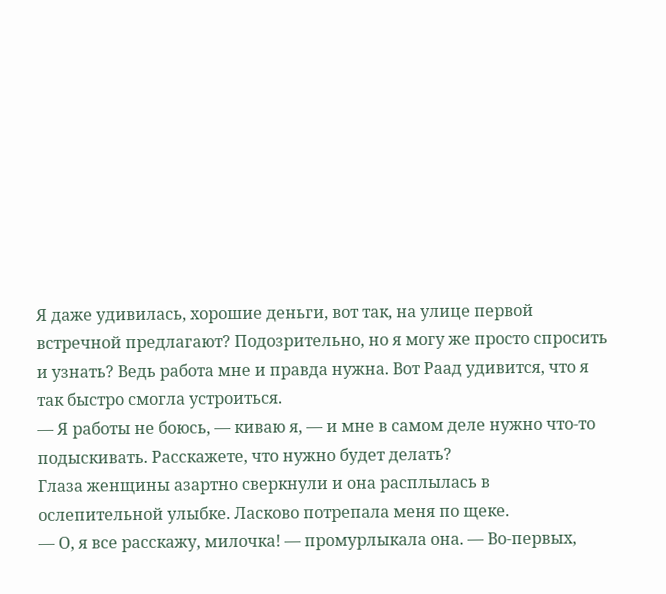Я даже удивилась, хорошие деньги, вот так, на улице первой встречной предлагают? Подозрительно, но я могу же просто спросить и узнать? Ведь работа мне и правда нужна. Вот Раад удивится, что я так быстро смогла устроиться.
— Я работы не боюсь, — киваю я, — и мне в самом деле нужно что-то подыскивать. Расскажете, что нужно будет делать?
Глаза женщины азартно сверкнули и она расплылась в ослепительной улыбке. Ласково потрепала меня по щеке.
— О, я все расскажу, милочка! — промурлыкала она. — Во-первых,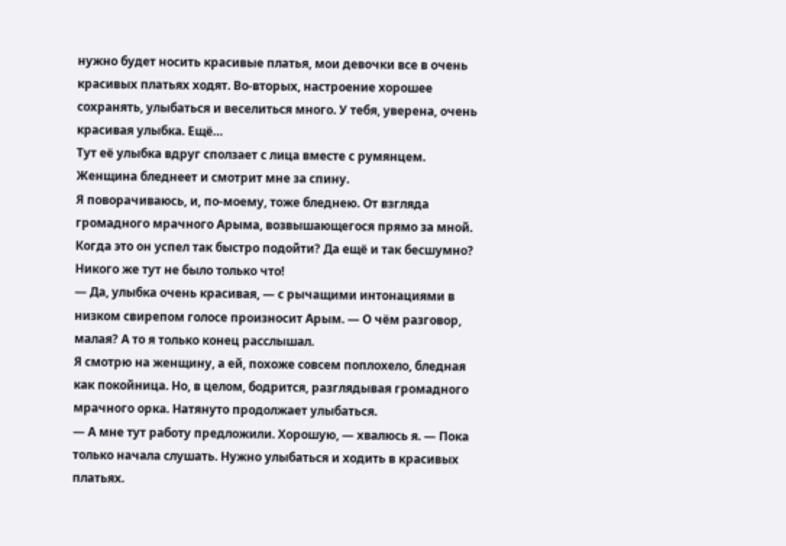нужно будет носить красивые платья, мои девочки все в очень красивых платьях ходят. Во-вторых, настроение хорошее сохранять, улыбаться и веселиться много. У тебя, уверена, очень красивая улыбка. Ещё…
Тут её улыбка вдруг сползает с лица вместе с румянцем. Женщина бледнеет и смотрит мне за спину.
Я поворачиваюсь, и, по-моему, тоже бледнею. От взгляда громадного мрачного Арыма, возвышающегося прямо за мной.
Когда это он успел так быстро подойти? Да ещё и так бесшумно? Никого же тут не было только что!
— Да, улыбка очень красивая, — с рычащими интонациями в низком свирепом голосе произносит Арым. — О чём разговор, малая? А то я только конец расслышал.
Я смотрю на женщину, а ей, похоже совсем поплохело, бледная как покойница. Но, в целом, бодрится, разглядывая громадного мрачного орка. Натянуто продолжает улыбаться.
— А мне тут работу предложили. Хорошую, — хвалюсь я. — Пока только начала слушать. Нужно улыбаться и ходить в красивых платьях.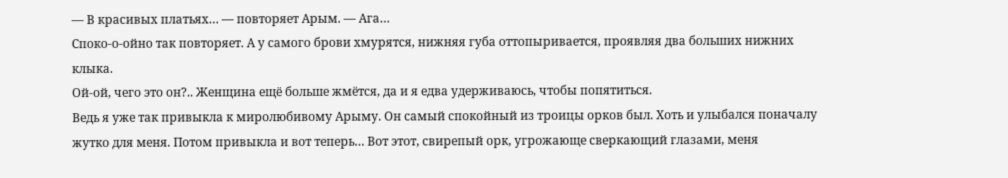— В красивых платьях… — повторяет Арым. — Ага…
Споко-о-ойно так повторяет. А у самого брови хмурятся, нижняя губа оттопыривается, проявляя два больших нижних клыка.
Ой-ой, чего это он?.. Женщина ещё больше жмётся, да и я едва удерживаюсь, чтобы попятиться.
Ведь я уже так привыкла к миролюбивому Арыму. Он самый спокойный из троицы орков был. Хоть и улыбался поначалу жутко для меня. Потом привыкла и вот теперь… Вот этот, свирепый орк, угрожающе сверкающий глазами, меня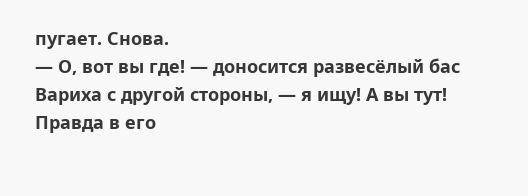пугает. Снова.
— О, вот вы где! — доносится развесёлый бас Вариха с другой стороны, — я ищу! А вы тут!
Правда в его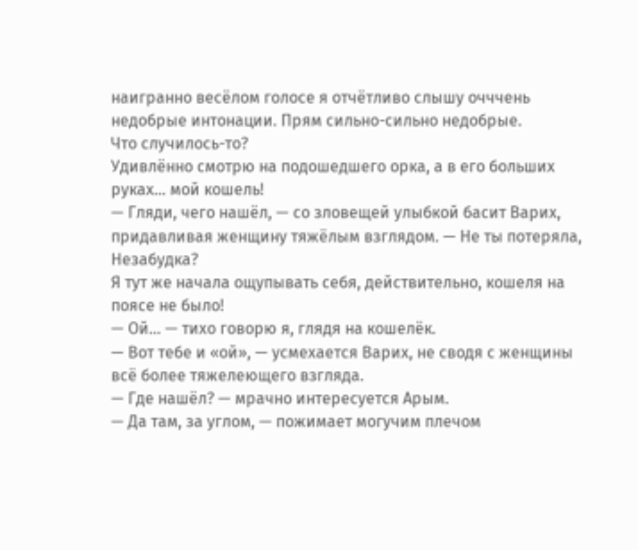наигранно весёлом голосе я отчётливо слышу очччень недобрые интонации. Прям сильно-сильно недобрые.
Что случилось-то?
Удивлённо смотрю на подошедшего орка, а в его больших руках… мой кошель!
— Гляди, чего нашёл, — со зловещей улыбкой басит Варих, придавливая женщину тяжёлым взглядом. — Не ты потеряла, Незабудка?
Я тут же начала ощупывать себя, действительно, кошеля на поясе не было!
— Ой… — тихо говорю я, глядя на кошелёк.
— Вот тебе и «ой», — усмехается Варих, не сводя с женщины всё более тяжелеющего взгляда.
— Где нашёл? — мрачно интересуется Арым.
— Да там, за углом, — пожимает могучим плечом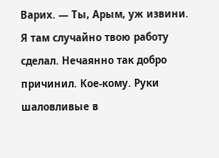Варих. — Ты, Арым, уж извини. Я там случайно твою работу сделал. Нечаянно так добро причинил. Кое-кому. Руки шаловливые в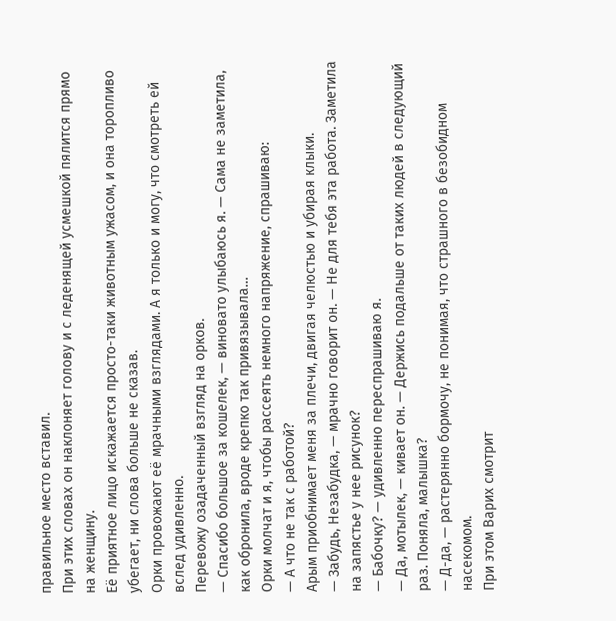правильное место вставил.
При этих словах он наклоняет голову и с леденящей усмешкой пялится прямо на женщину.
Её приятное лицо искажается просто-таки животным ужасом, и она торопливо убегает, ни слова больше не сказав.
Орки провожают её мрачными взглядами. А я только и могу, что смотреть ей вслед удивленно.
Перевожу озадаченный взгляд на орков.
— Спасибо большое за кошелек, — виновато улыбаюсь я. — Сама не заметила, как обронила, вроде крепко так привязывала…
Орки молчат и я, чтобы рассеять немного напряжение, спрашиваю:
— А что не так с работой?
Арым приобнимает меня за плечи, двигая челюстью и убирая клыки.
— Забудь, Незабудка, — мрачно говорит он. — Не для тебя эта работа. Заметила на запястье у нее рисунок?
— Бабочку? — удивленно переспрашиваю я.
— Да, мотылек, — кивает он. — Держись подальше от таких людей в следующий раз. Поняла, малышка?
— Д-да, — растерянно бормочу, не понимая, что страшного в безобидном насекомом.
При этом Варих смотрит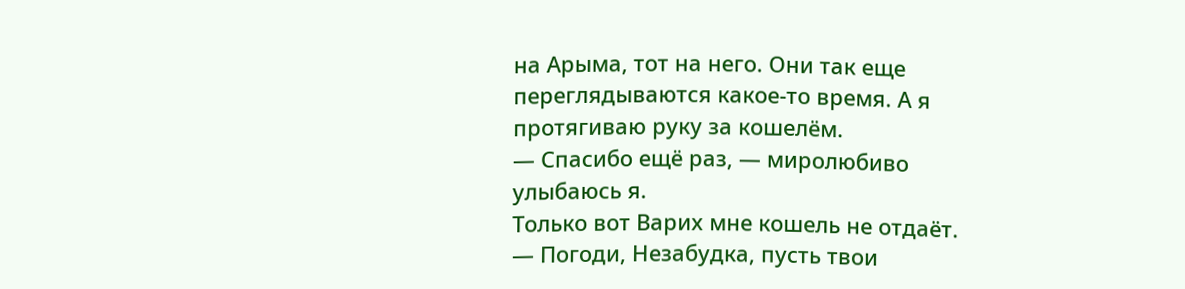на Арыма, тот на него. Они так еще переглядываются какое-то время. А я протягиваю руку за кошелём.
— Спасибо ещё раз, — миролюбиво улыбаюсь я.
Только вот Варих мне кошель не отдаёт.
— Погоди, Незабудка, пусть твои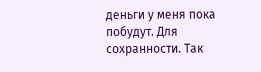деньги у меня пока побудут. Для сохранности. Так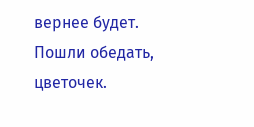вернее будет. Пошли обедать, цветочек.